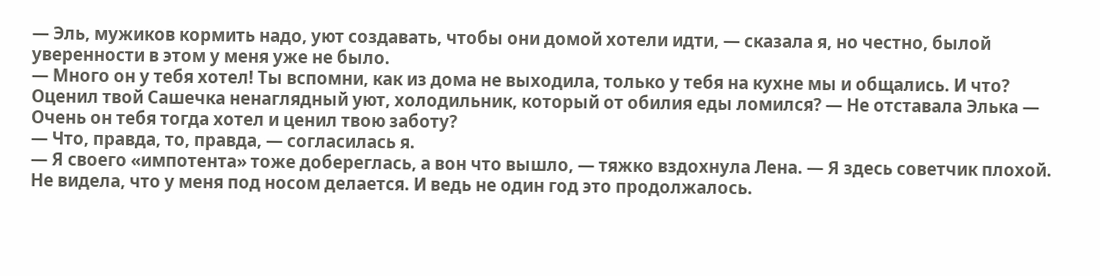— Эль, мужиков кормить надо, уют создавать, чтобы они домой хотели идти, — сказала я, но честно, былой уверенности в этом у меня уже не было.
— Много он у тебя хотел! Ты вспомни, как из дома не выходила, только у тебя на кухне мы и общались. И что? Оценил твой Сашечка ненаглядный уют, холодильник, который от обилия еды ломился? — Не отставала Элька — Очень он тебя тогда хотел и ценил твою заботу?
— Что, правда, то, правда, — согласилась я.
— Я своего «импотента» тоже добереглась, а вон что вышло, — тяжко вздохнула Лена. — Я здесь советчик плохой. Не видела, что у меня под носом делается. И ведь не один год это продолжалось.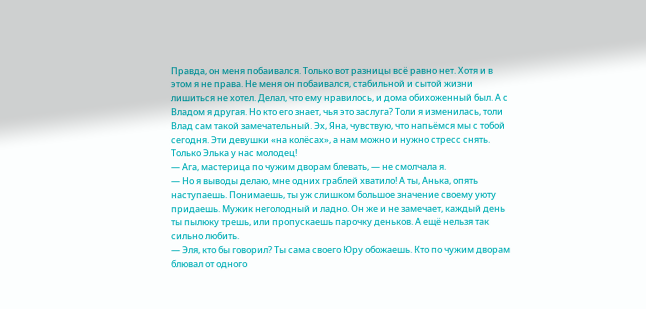Правда, он меня побаивался. Только вот разницы всё равно нет. Хотя и в этом я не права. Не меня он побаивался, стабильной и сытой жизни лишиться не хотел. Делал, что ему нравилось, и дома обихоженный был. А с Владом я другая. Но кто его знает, чья это заслуга? Толи я изменилась, толи Влад сам такой замечательный. Эх, Яна, чувствую, что напьёмся мы с тобой сегодня. Эти девушки «на колёсах», а нам можно и нужно стресс снять. Только Элька у нас молодец!
— Ага, мастерица по чужим дворам блевать, — не смолчала я.
— Но я выводы делаю, мне одних граблей хватило! А ты, Анька, опять наступаешь. Понимаешь, ты уж слишком большое значение своему уюту придаешь. Мужик неголодный и ладно. Он же и не замечает, каждый день ты пылюку трешь, или пропускаешь парочку деньков. А ещё нельзя так сильно любить.
— Эля, кто бы говорил? Ты сама своего Юру обожаешь. Кто по чужим дворам блювал от одного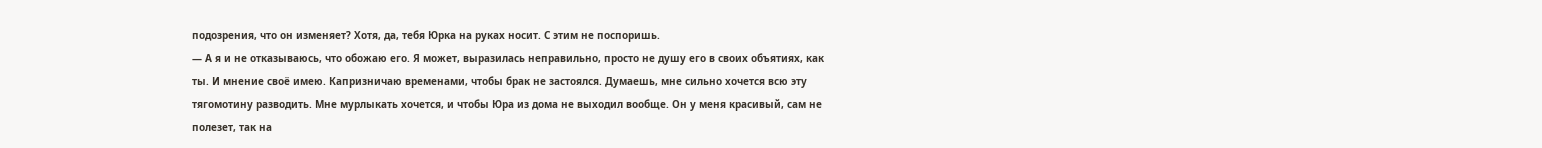подозрения, что он изменяет? Хотя, да, тебя Юрка на руках носит. С этим не поспоришь.
— А я и не отказываюсь, что обожаю его. Я может, выразилась неправильно, просто не душу его в своих объятиях, как ты. И мнение своё имею. Капризничаю временами, чтобы брак не застоялся. Думаешь, мне сильно хочется всю эту тягомотину разводить. Мне мурлыкать хочется, и чтобы Юра из дома не выходил вообще. Он у меня красивый, сам не полезет, так на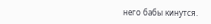него бабы кинутся.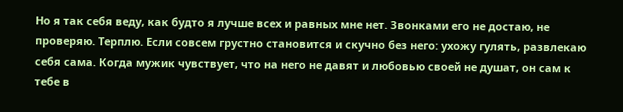Но я так себя веду, как будто я лучше всех и равных мне нет. Звонками его не достаю, не проверяю. Терплю. Если совсем грустно становится и скучно без него: ухожу гулять, развлекаю себя сама. Когда мужик чувствует, что на него не давят и любовью своей не душат, он сам к тебе в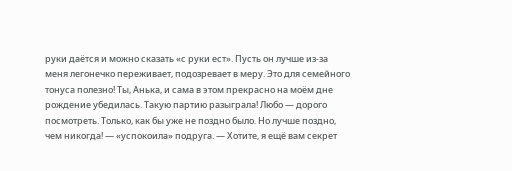руки даётся и можно сказать «с руки ест». Пусть он лучше из-за меня легонечко переживает, подозревает в меру. Это для семейного тонуса полезно! Ты, Анька, и сама в этом прекрасно на моём дне рождение убедилась. Такую партию разыграла! Любо — дорого посмотреть. Только, как бы уже не поздно было. Но лучше поздно, чем никогда! — «успокоила» подруга. — Хотите, я ещё вам секрет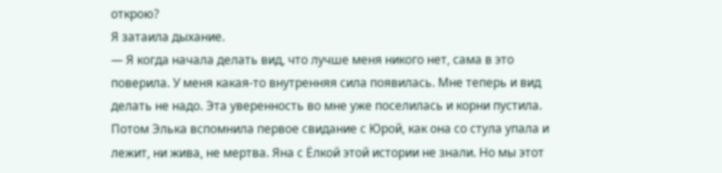открою?
Я затаила дыхание.
— Я когда начала делать вид, что лучше меня никого нет, сама в это поверила. У меня какая-то внутренняя сила появилась. Мне теперь и вид делать не надо. Эта уверенность во мне уже поселилась и корни пустила.
Потом Элька вспомнила первое свидание с Юрой, как она со стула упала и лежит, ни жива, не мертва. Яна с Ёлкой этой истории не знали. Но мы этот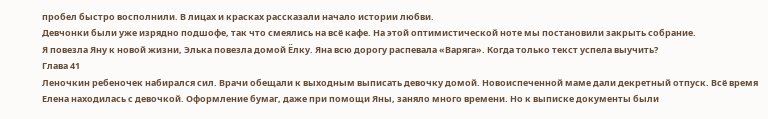пробел быстро восполнили. В лицах и красках рассказали начало истории любви.
Девчонки были уже изрядно подшофе, так что смеялись на всё кафе. На этой оптимистической ноте мы постановили закрыть собрание.
Я повезла Яну к новой жизни, Элька повезла домой Ёлку. Яна всю дорогу распевала «Варяга». Когда только текст успела выучить?
Глава 41
Леночкин ребеночек набирался сил. Врачи обещали к выходным выписать девочку домой. Новоиспеченной маме дали декретный отпуск. Всё время Елена находилась с девочкой. Оформление бумаг, даже при помощи Яны, заняло много времени. Но к выписке документы были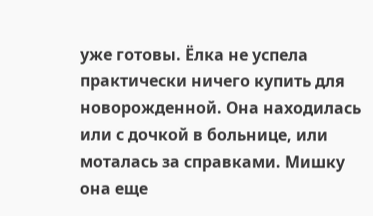уже готовы. Ёлка не успела практически ничего купить для новорожденной. Она находилась или с дочкой в больнице, или моталась за справками. Мишку она еще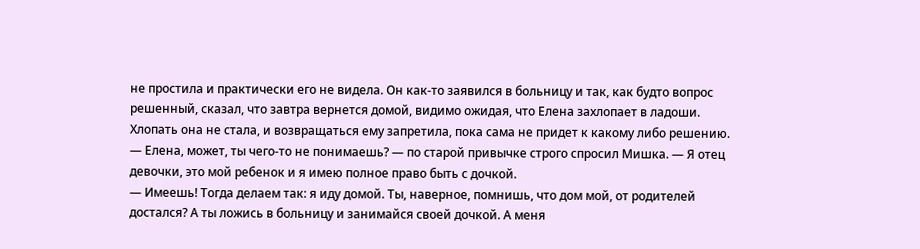не простила и практически его не видела. Он как-то заявился в больницу и так, как будто вопрос решенный, сказал, что завтра вернется домой, видимо ожидая, что Елена захлопает в ладоши. Хлопать она не стала, и возвращаться ему запретила, пока сама не придет к какому либо решению.
— Елена, может, ты чего-то не понимаешь? — по старой привычке строго спросил Мишка. — Я отец девочки, это мой ребенок и я имею полное право быть с дочкой.
— Имеешь! Тогда делаем так: я иду домой. Ты, наверное, помнишь, что дом мой, от родителей достался? А ты ложись в больницу и занимайся своей дочкой. А меня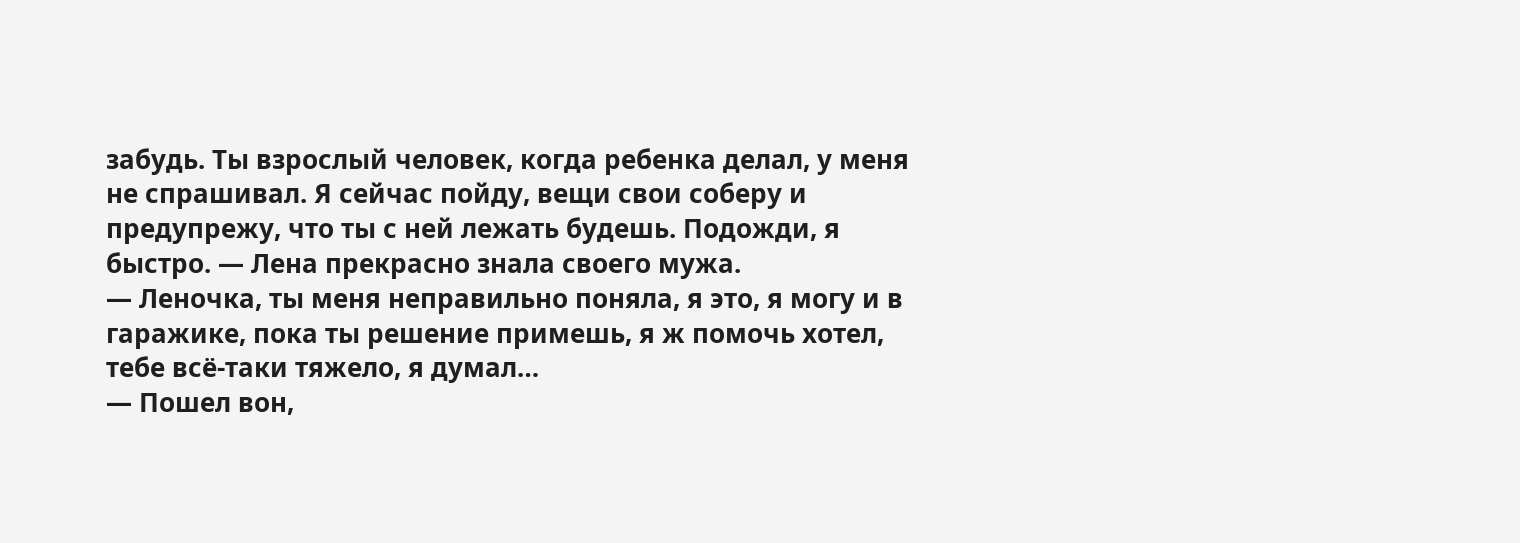забудь. Ты взрослый человек, когда ребенка делал, у меня не спрашивал. Я сейчас пойду, вещи свои соберу и предупрежу, что ты с ней лежать будешь. Подожди, я быстро. — Лена прекрасно знала своего мужа.
— Леночка, ты меня неправильно поняла, я это, я могу и в гаражике, пока ты решение примешь, я ж помочь хотел, тебе всё-таки тяжело, я думал…
— Пошел вон,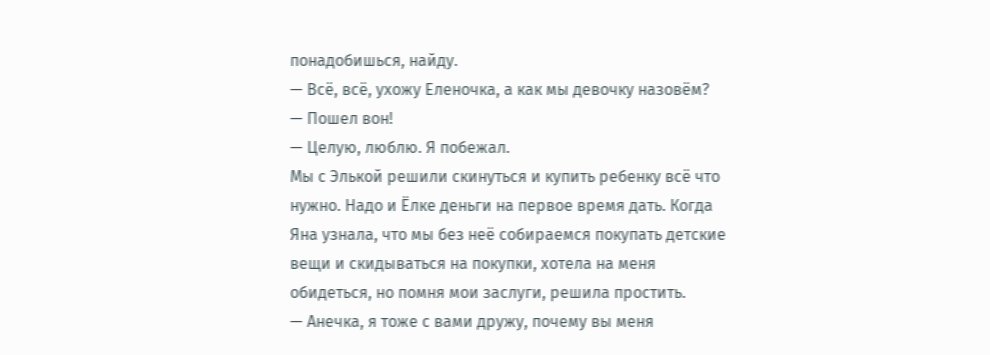понадобишься, найду.
— Всё, всё, ухожу Еленочка, а как мы девочку назовём?
— Пошел вон!
— Целую, люблю. Я побежал.
Мы с Элькой решили скинуться и купить ребенку всё что нужно. Надо и Ёлке деньги на первое время дать. Когда Яна узнала, что мы без неё собираемся покупать детские вещи и скидываться на покупки, хотела на меня обидеться, но помня мои заслуги, решила простить.
— Анечка, я тоже с вами дружу, почему вы меня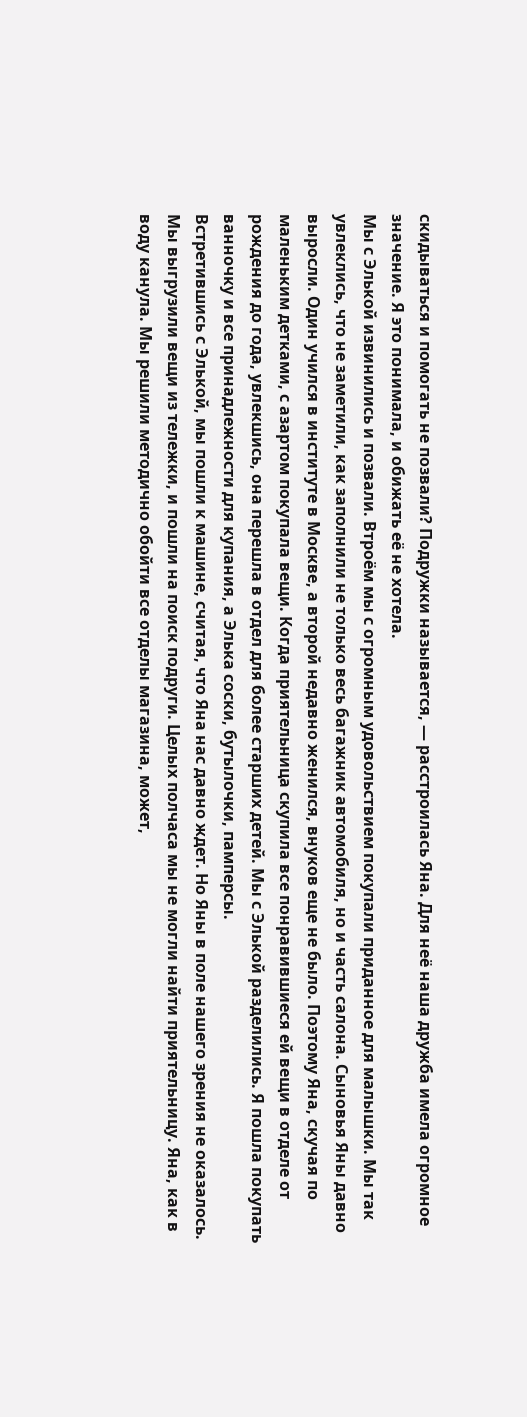скидываться и помогать не позвали? Подружки называется, — расстроилась Яна. Для неё наша дружба имела огромное значение. Я это понимала, и обижать её не хотела.
Мы с Элькой извинились и позвали. Втроём мы с огромным удовольствием покупали приданное для малышки. Мы так увлеклись, что не заметили, как заполнили не только весь багажник автомобиля, но и часть салона. Сыновья Яны давно выросли. Один учился в институте в Москве, а второй недавно женился, внуков еще не было. Поэтому Яна, скучая по маленьким детками, с азартом покупала вещи. Когда приятельница скупила все понравившиеся ей вещи в отделе от рождения до года, увлекшись, она перешла в отдел для более старших детей. Мы с Элькой разделились. Я пошла покупать ванночку и все принадлежности для купания, а Элька соски, бутылочки, памперсы.
Встретившись с Элькой, мы пошли к машине, считая, что Яна нас давно ждет. Но Яны в поле нашего зрения не оказалось. Мы выгрузили вещи из тележки, и пошли на поиск подруги. Целых полчаса мы не могли найти приятельницу. Яна, как в воду канула. Мы решили методично обойти все отделы магазина, может,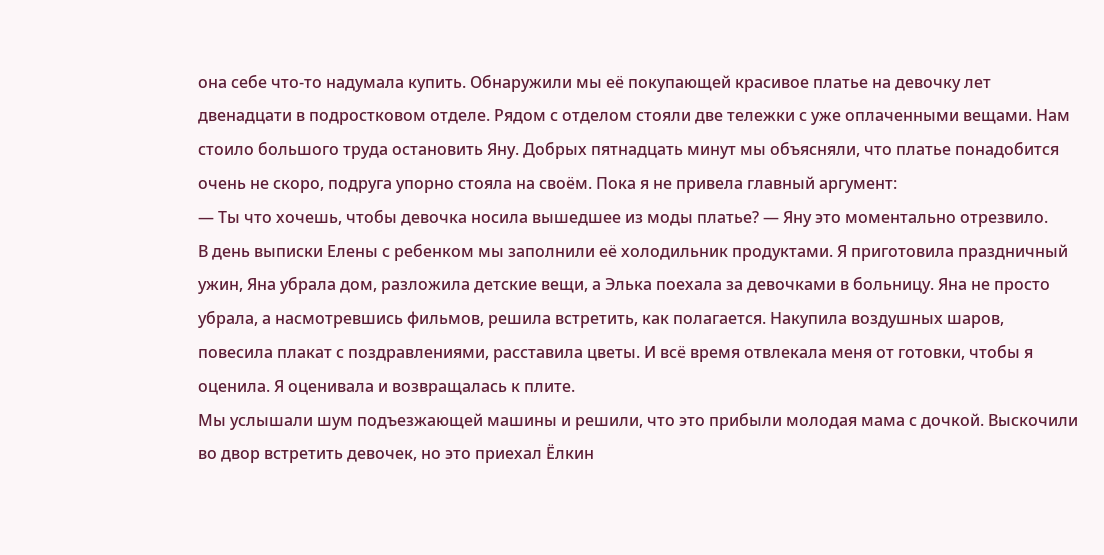она себе что-то надумала купить. Обнаружили мы её покупающей красивое платье на девочку лет двенадцати в подростковом отделе. Рядом с отделом стояли две тележки с уже оплаченными вещами. Нам стоило большого труда остановить Яну. Добрых пятнадцать минут мы объясняли, что платье понадобится очень не скоро, подруга упорно стояла на своём. Пока я не привела главный аргумент:
— Ты что хочешь, чтобы девочка носила вышедшее из моды платье? — Яну это моментально отрезвило.
В день выписки Елены с ребенком мы заполнили её холодильник продуктами. Я приготовила праздничный ужин, Яна убрала дом, разложила детские вещи, а Элька поехала за девочками в больницу. Яна не просто убрала, а насмотревшись фильмов, решила встретить, как полагается. Накупила воздушных шаров, повесила плакат с поздравлениями, расставила цветы. И всё время отвлекала меня от готовки, чтобы я оценила. Я оценивала и возвращалась к плите.
Мы услышали шум подъезжающей машины и решили, что это прибыли молодая мама с дочкой. Выскочили во двор встретить девочек, но это приехал Ёлкин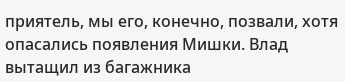приятель, мы его, конечно, позвали, хотя опасались появления Мишки. Влад вытащил из багажника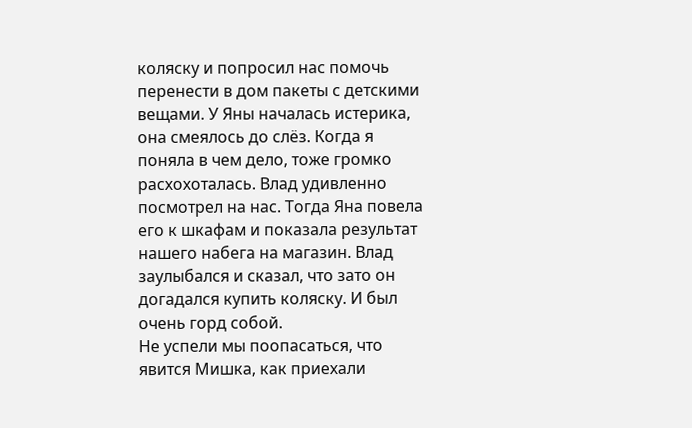коляску и попросил нас помочь перенести в дом пакеты с детскими вещами. У Яны началась истерика, она смеялось до слёз. Когда я поняла в чем дело, тоже громко расхохоталась. Влад удивленно посмотрел на нас. Тогда Яна повела его к шкафам и показала результат нашего набега на магазин. Влад заулыбался и сказал, что зато он догадался купить коляску. И был очень горд собой.
Не успели мы поопасаться, что явится Мишка, как приехали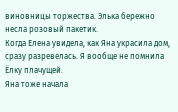виновницы торжества. Элька бережно несла розовый пакетик.
Когда Елена увидела, как Яна украсила дом, сразу разревелась. Я вообще не помнила Ёлку плачущей.
Яна тоже начала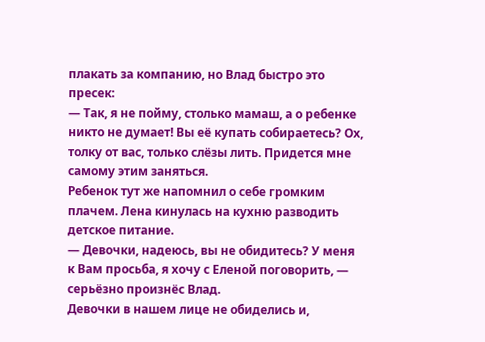плакать за компанию, но Влад быстро это пресек:
— Так, я не пойму, столько мамаш, а о ребенке никто не думает! Вы её купать собираетесь? Ох, толку от вас, только слёзы лить. Придется мне самому этим заняться.
Ребенок тут же напомнил о себе громким плачем. Лена кинулась на кухню разводить детское питание.
— Девочки, надеюсь, вы не обидитесь? У меня к Вам просьба, я хочу с Еленой поговорить, — серьёзно произнёс Влад.
Девочки в нашем лице не обиделись и,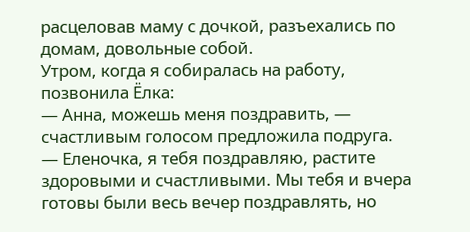расцеловав маму с дочкой, разъехались по домам, довольные собой.
Утром, когда я собиралась на работу, позвонила Ёлка:
— Анна, можешь меня поздравить, — счастливым голосом предложила подруга.
— Еленочка, я тебя поздравляю, растите здоровыми и счастливыми. Мы тебя и вчера готовы были весь вечер поздравлять, но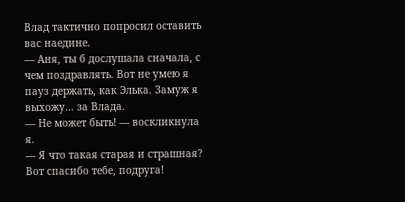Влад тактично попросил оставить вас наедине.
— Аня, ты б дослушала сначала, с чем поздравлять. Вот не умею я пауз держать, как Элька. Замуж я выхожу… за Влада.
— Не может быть! — воскликнула я.
— Я что такая старая и страшная? Вот спасибо тебе, подруга!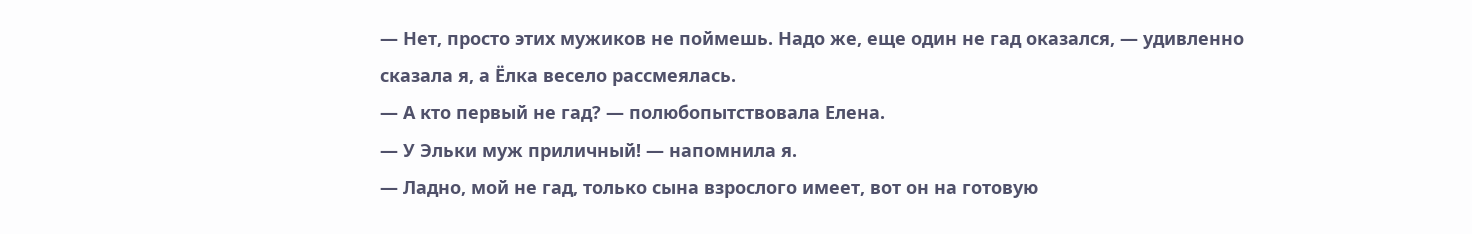— Нет, просто этих мужиков не поймешь. Надо же, еще один не гад оказался, — удивленно сказала я, а Ёлка весело рассмеялась.
— А кто первый не гад? — полюбопытствовала Елена.
— У Эльки муж приличный! — напомнила я.
— Ладно, мой не гад, только сына взрослого имеет, вот он на готовую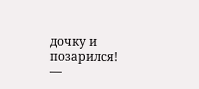дочку и позарился! —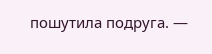пошутила подруга. —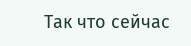Так что сейчас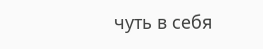чуть в себя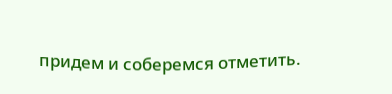придем и соберемся отметить.